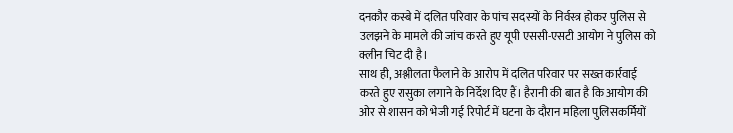दनकौर कस्बे में दलित परिवार के पांच सदस्यों के निर्वस्त्र होकर पुलिस से उलझने के मामले की जांच करते हुए यूपी एससी-एसटी आयोग ने पुलिस को क्लीन चिट दी है।
साथ ही, अश्लीलता फैलाने के आरोप में दलित परिवार पर सख्त कार्रवाई करते हुए रासुका लगाने के निर्देश दिए हैं। हैरानी की बात है कि आयोग की ओर से शासन को भेजी गई रिपोर्ट में घटना के दौरान महिला पुलिसकर्मियों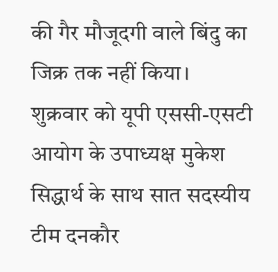की गैर मौजूदगी वाले बिंदु का जिक्र तक नहीं किया।
शुक्रवार को यूपी एससी-एसटी आयोग के उपाध्यक्ष मुकेश सिद्धार्थ के साथ सात सदस्यीय टीम दनकौर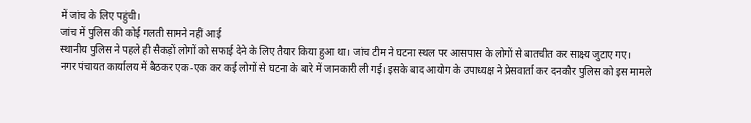में जांच के लिए पहुंची।
जांच में पुलिस की कोई गलती सामने नहीं आई
स्थानीय पुलिस ने पहले ही सैकड़ों लोगों को सफाई देने के लिए तैयार किया हुआ था। जांच टीम ने घटना स्थल पर आसपास के लोगों से बातचीत कर साक्ष्य जुटाए गए।
नगर पंचायत कार्यालय में बैठकर एक-एक कर कई लोगों से घटना के बारे में जानकारी ली गई। इसके बाद आयोग के उपाध्यक्ष ने प्रेसवार्ता कर दनकौर पुलिस को इस मामले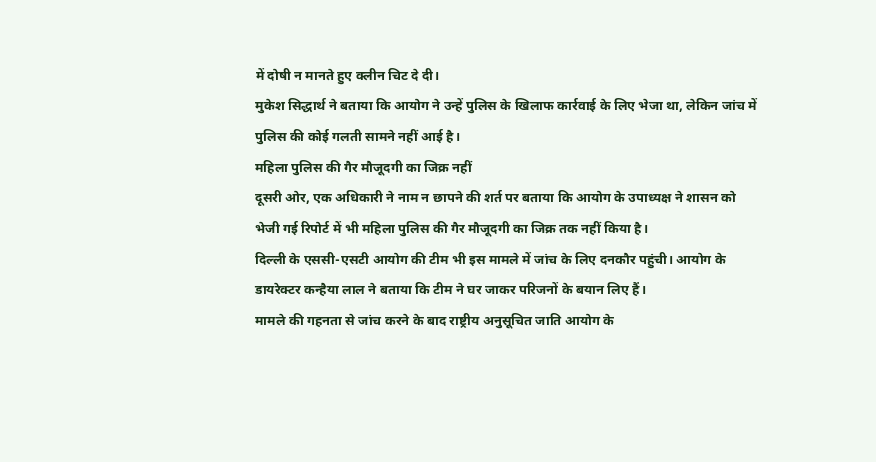में दोषी न मानते हुए क्लीन चिट दे दी।
मुकेश सिद्धार्थ ने बताया कि आयोग ने उन्हें पुलिस के खिलाफ कार्रवाई के लिए भेजा था, लेकिन जांच में पुलिस की कोई गलती सामने नहीं आई है।
महिला पुलिस की गैर मौजूदगी का जिक्र नहीं
दूसरी ओर, एक अधिकारी ने नाम न छापने की शर्त पर बताया कि आयोग के उपाध्यक्ष ने शासन को भेजी गई रिपोर्ट में भी महिला पुलिस की गैर मौजूदगी का जिक्र तक नहीं किया है।
दिल्ली के एससी-एसटी आयोग की टीम भी इस मामले में जांच के लिए दनकौर पहुंची। आयोग के डायरेक्टर कन्हैया लाल ने बताया कि टीम ने घर जाकर परिजनों के बयान लिए हैं।
मामले की गहनता से जांच करने के बाद राष्ट्रीय अनुसूचित जाति आयोग के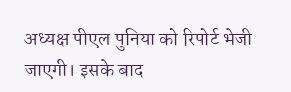अध्यक्ष पीएल पुनिया को रिपोर्ट भेजी जाएगी। इसके बाद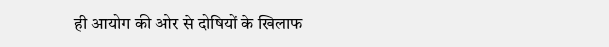ही आयोग की ओर से दोषियों के खिलाफ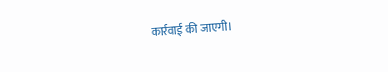कार्रवाई की जाएगी।